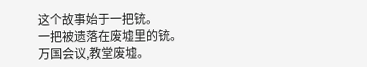这个故事始于一把铳。
一把被遗落在废墟里的铳。
万国会议,教堂废墟。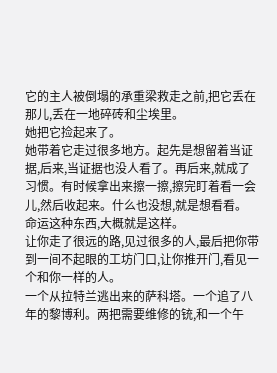它的主人被倒塌的承重梁救走之前,把它丢在那儿,丢在一地碎砖和尘埃里。
她把它捡起来了。
她带着它走过很多地方。起先是想留着当证据,后来,当证据也没人看了。再后来,就成了习惯。有时候拿出来擦一擦,擦完盯着看一会儿,然后收起来。什么也没想,就是想看看。
命运这种东西,大概就是这样。
让你走了很远的路,见过很多的人,最后把你带到一间不起眼的工坊门口,让你推开门,看见一个和你一样的人。
一个从拉特兰逃出来的萨科塔。一个追了八年的黎博利。两把需要维修的铳,和一个午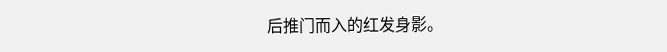后推门而入的红发身影。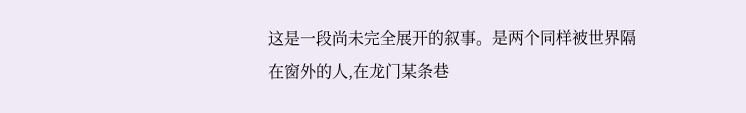这是一段尚未完全展开的叙事。是两个同样被世界隔在窗外的人,在龙门某条巷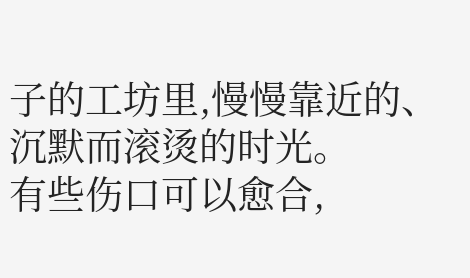子的工坊里,慢慢靠近的、沉默而滚烫的时光。
有些伤口可以愈合,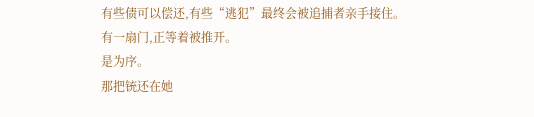有些债可以偿还,有些“逃犯”最终会被追捕者亲手接住。
有一扇门,正等着被推开。
是为序。
那把铳还在她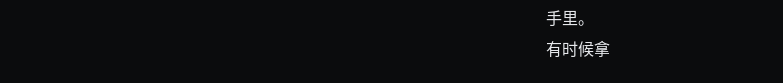手里。
有时候拿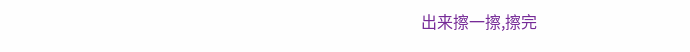出来擦一擦,擦完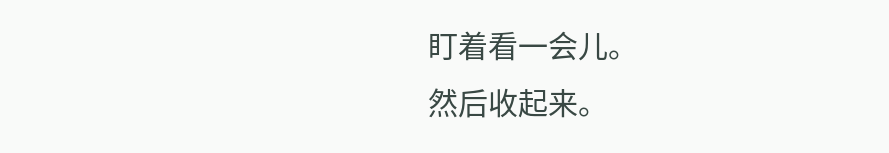盯着看一会儿。
然后收起来。